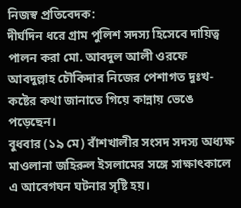নিজস্ব প্রতিবেদক:
দীর্ঘদিন ধরে গ্রাম পুলিশ সদস্য হিসেবে দায়িত্ব পালন করা মো. আবদুল আলী ওরফে আবদুল্লাহ চৌকিদার নিজের পেশাগত দুঃখ-কষ্টের কথা জানাতে গিয়ে কান্নায় ভেঙে পড়েছেন।
বুধবার (১৯ মে) বাঁশখালীর সংসদ সদস্য অধ্যক্ষ মাওলানা জহিরুল ইসলামের সঙ্গে সাক্ষাৎকালে এ আবেগঘন ঘটনার সৃষ্টি হয়।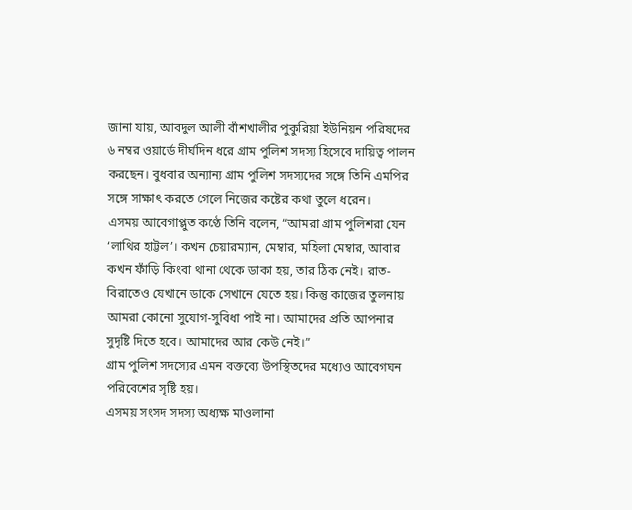জানা যায়, আবদুল আলী বাঁশখালীর পুকুরিয়া ইউনিয়ন পরিষদের ৬ নম্বর ওয়ার্ডে দীর্ঘদিন ধরে গ্রাম পুলিশ সদস্য হিসেবে দায়িত্ব পালন করছেন। বুধবার অন্যান্য গ্রাম পুলিশ সদস্যদের সঙ্গে তিনি এমপির সঙ্গে সাক্ষাৎ করতে গেলে নিজের কষ্টের কথা তুলে ধরেন।
এসময় আবেগাপ্লুত কণ্ঠে তিনি বলেন, “আমরা গ্রাম পুলিশরা যেন ‘লাথির হাট্টল’। কখন চেয়ারম্যান, মেম্বার, মহিলা মেম্বার, আবার কখন ফাঁড়ি কিংবা থানা থেকে ডাকা হয়, তার ঠিক নেই। রাত-বিরাতেও যেখানে ডাকে সেখানে যেতে হয়। কিন্তু কাজের তুলনায় আমরা কোনো সুযোগ-সুবিধা পাই না। আমাদের প্রতি আপনার সুদৃষ্টি দিতে হবে। আমাদের আর কেউ নেই।”
গ্রাম পুলিশ সদস্যের এমন বক্তব্যে উপস্থিতদের মধ্যেও আবেগঘন পরিবেশের সৃষ্টি হয়।
এসময় সংসদ সদস্য অধ্যক্ষ মাওলানা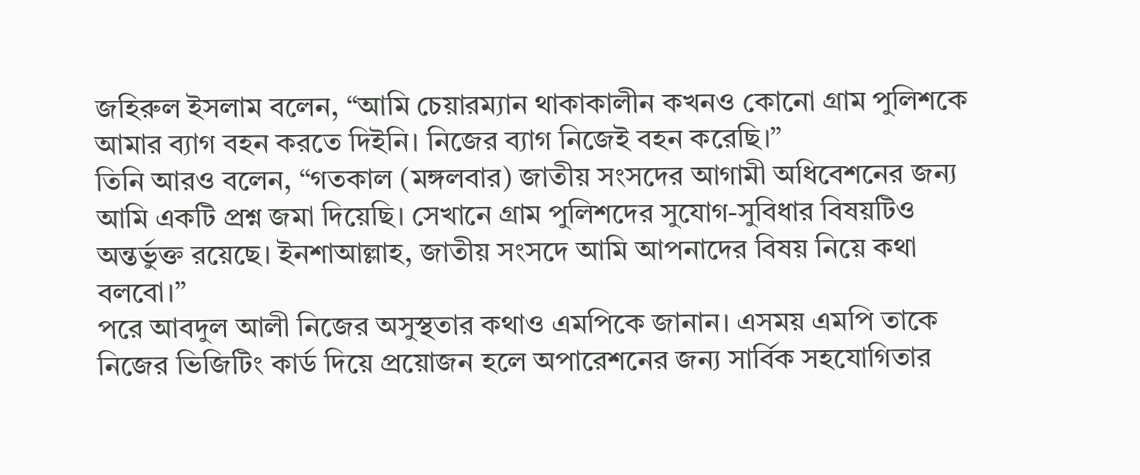জহিরুল ইসলাম বলেন, “আমি চেয়ারম্যান থাকাকালীন কখনও কোনো গ্রাম পুলিশকে আমার ব্যাগ বহন করতে দিইনি। নিজের ব্যাগ নিজেই বহন করেছি।”
তিনি আরও বলেন, “গতকাল (মঙ্গলবার) জাতীয় সংসদের আগামী অধিবেশনের জন্য আমি একটি প্রশ্ন জমা দিয়েছি। সেখানে গ্রাম পুলিশদের সুযোগ-সুবিধার বিষয়টিও অন্তর্ভুক্ত রয়েছে। ইনশাআল্লাহ, জাতীয় সংসদে আমি আপনাদের বিষয় নিয়ে কথা বলবো।”
পরে আবদুল আলী নিজের অসুস্থতার কথাও এমপিকে জানান। এসময় এমপি তাকে নিজের ভিজিটিং কার্ড দিয়ে প্রয়োজন হলে অপারেশনের জন্য সার্বিক সহযোগিতার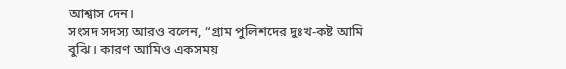আশ্বাস দেন।
সংসদ সদস্য আরও বলেন, “গ্রাম পুলিশদের দুঃখ-কষ্ট আমি বুঝি। কারণ আমিও একসময়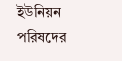ইউনিয়ন পরিষদের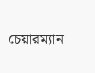চেয়ারম্যান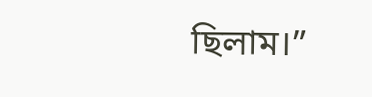ছিলাম।”